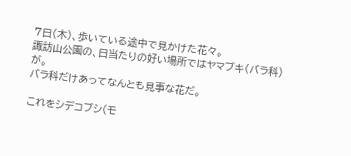7日(木)、歩いている途中で見かけた花々。
諏訪山公園の、日当たりの好い場所ではヤマブキ(バラ科)が。
バラ科だけあってなんとも見事な花だ。

これをシデコブシ(モ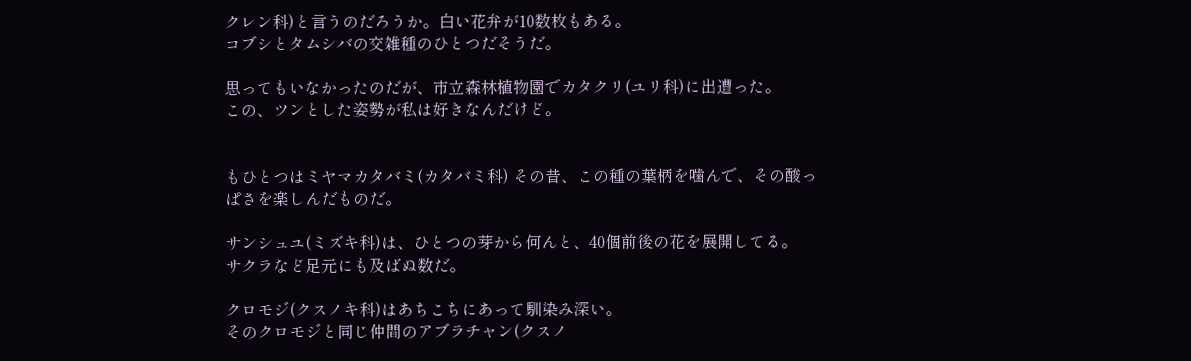クレン科)と言うのだろうか。白い花弁が10数枚もある。
コブシとタムシバの交雑種のひとつだそうだ。

思ってもいなかったのだが、市立森林植物園でカタクリ(ユリ科)に出遭った。
この、ツンとした姿勢が私は好きなんだけど。


もひとつはミヤマカタバミ(カタバミ科) その昔、この種の葉柄を噛んで、その酸っぱさを楽しんだものだ。

サンシュユ(ミズキ科)は、ひとつの芽から何んと、40個前後の花を展開してる。
サクラなど足元にも及ばぬ数だ。

クロモジ(クスノキ科)はあちこちにあって馴染み深い。
そのクロモジと同じ仲間のアブラチャン(クスノ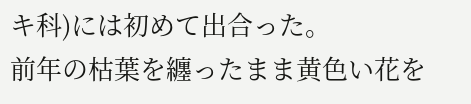キ科)には初めて出合った。
前年の枯葉を纏ったまま黄色い花を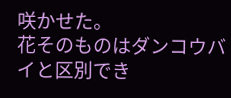咲かせた。
花そのものはダンコウバイと区別でき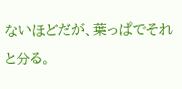ないほどだが、葉っぱでそれと分る。